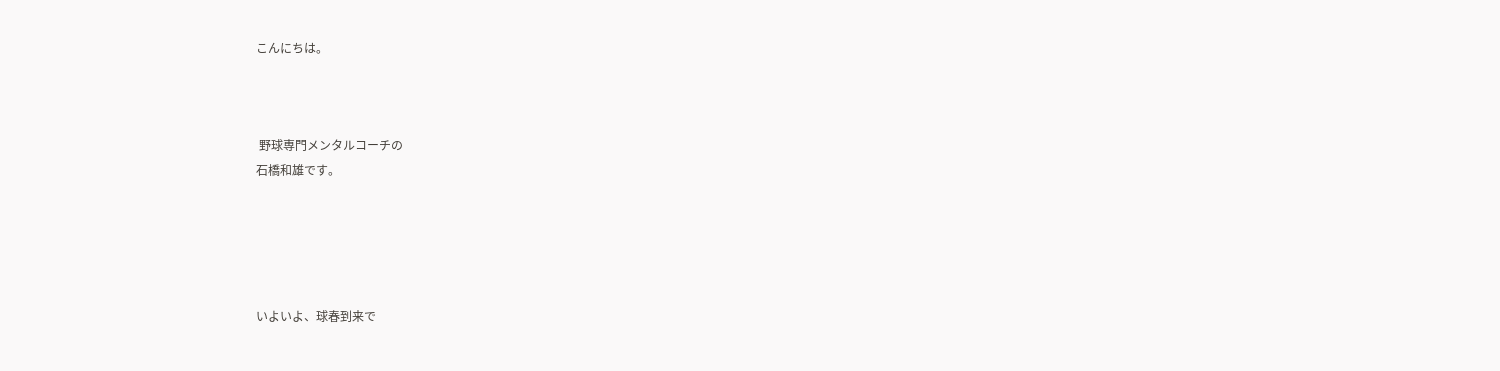こんにちは。



 野球専門メンタルコーチの
石橋和雄です。





いよいよ、球春到来で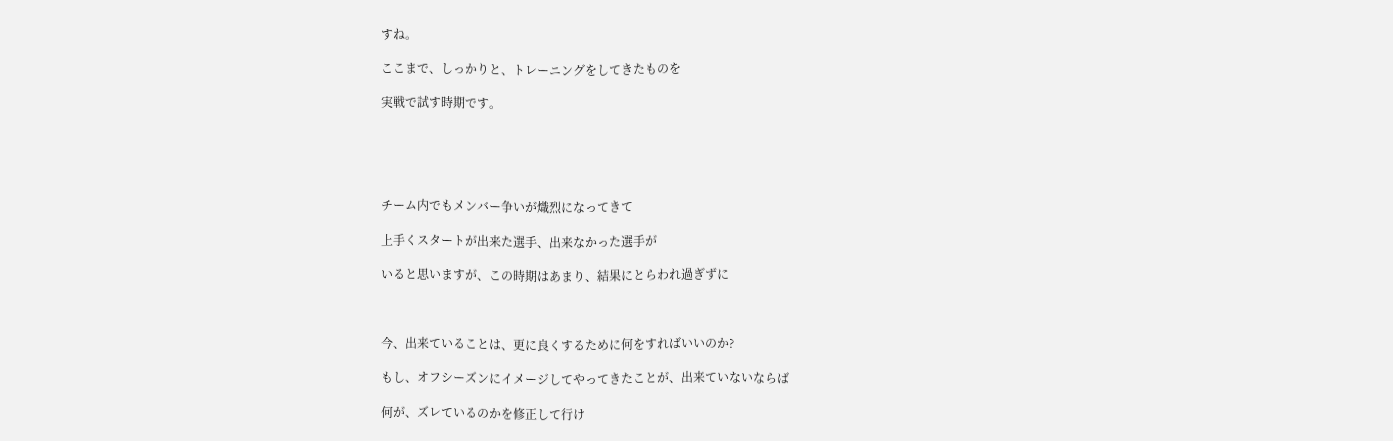すね。

ここまで、しっかりと、トレーニングをしてきたものを

実戦で試す時期です。





チーム内でもメンバー争いが熾烈になってきて

上手くスタートが出来た選手、出来なかった選手が

いると思いますが、この時期はあまり、結果にとらわれ過ぎずに



今、出来ていることは、更に良くするために何をすればいいのか?

もし、オフシーズンにイメージしてやってきたことが、出来ていないならば

何が、ズレているのかを修正して行け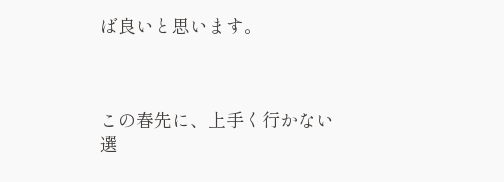ば良いと思います。



この春先に、上手く行かない選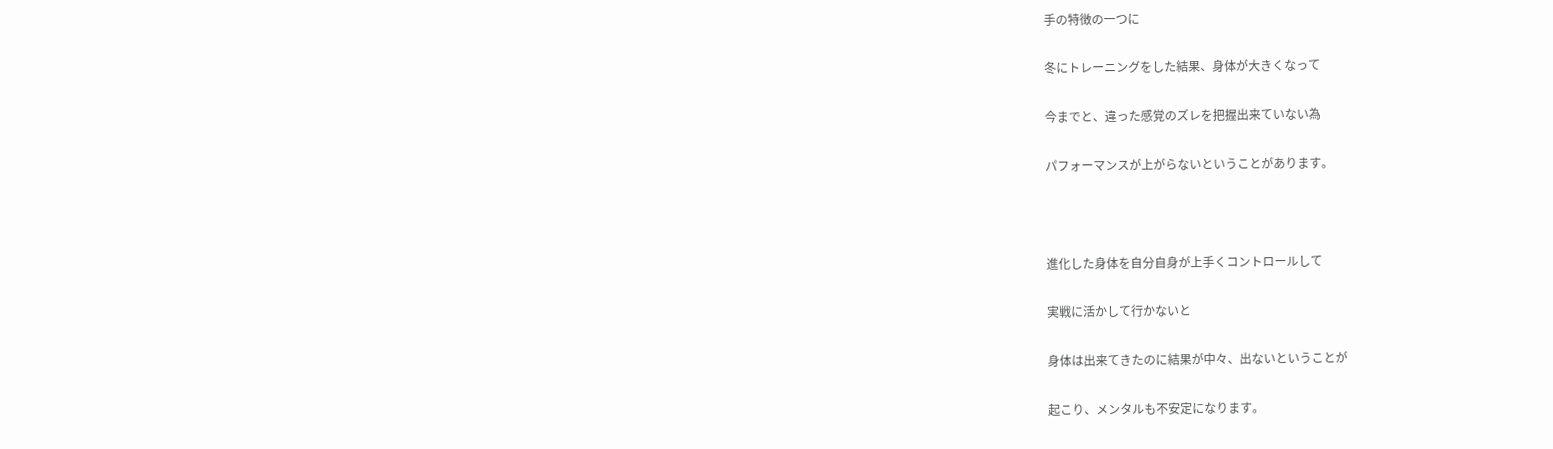手の特徴の一つに

冬にトレーニングをした結果、身体が大きくなって

今までと、違った感覚のズレを把握出来ていない為

パフォーマンスが上がらないということがあります。



進化した身体を自分自身が上手くコントロールして

実戦に活かして行かないと

身体は出来てきたのに結果が中々、出ないということが

起こり、メンタルも不安定になります。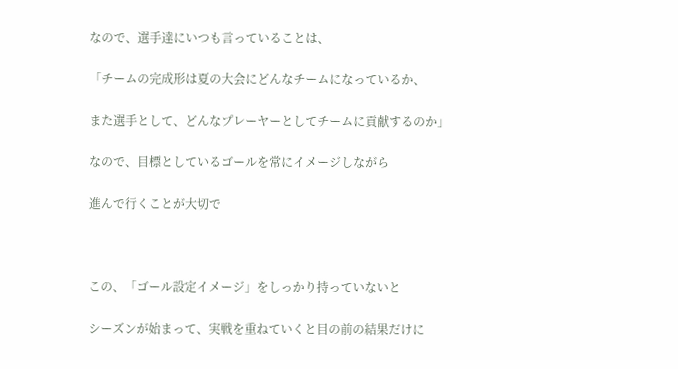なので、選手達にいつも言っていることは、

「チームの完成形は夏の大会にどんなチームになっているか、

また選手として、どんなプレーヤーとしてチームに貢献するのか」

なので、目標としているゴールを常にイメージしながら

進んで行くことが大切で



この、「ゴール設定イメージ」をしっかり持っていないと

シーズンが始まって、実戦を重ねていくと目の前の結果だけに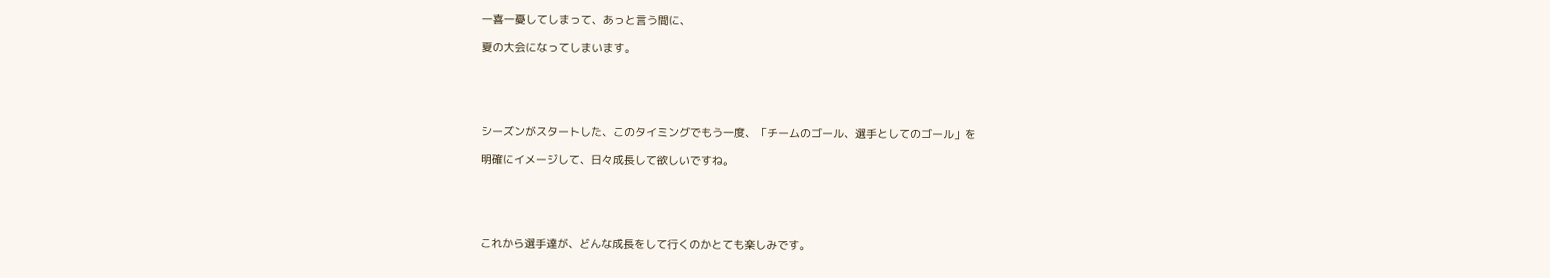一喜一憂してしまって、あっと言う間に、

夏の大会になってしまいます。





シーズンがスタートした、このタイミングでもう一度、「チームのゴール、選手としてのゴール」を

明確にイメージして、日々成長して欲しいですね。





これから選手達が、どんな成長をして行くのかとても楽しみです。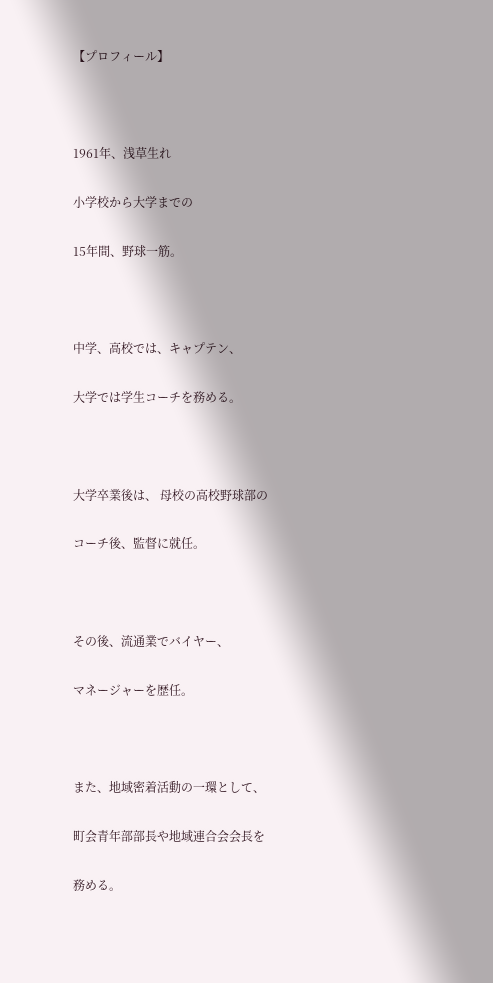【プロフィール】



1961年、浅草生れ

小学校から大学までの

15年間、野球一筋。



中学、高校では、キャプテン、

大学では学生コーチを務める。



大学卒業後は、 母校の高校野球部の

コーチ後、監督に就任。



その後、流通業でバイヤー、

マネージャーを歴任。



また、地域密着活動の一環として、

町会青年部部長や地域連合会会長を

務める。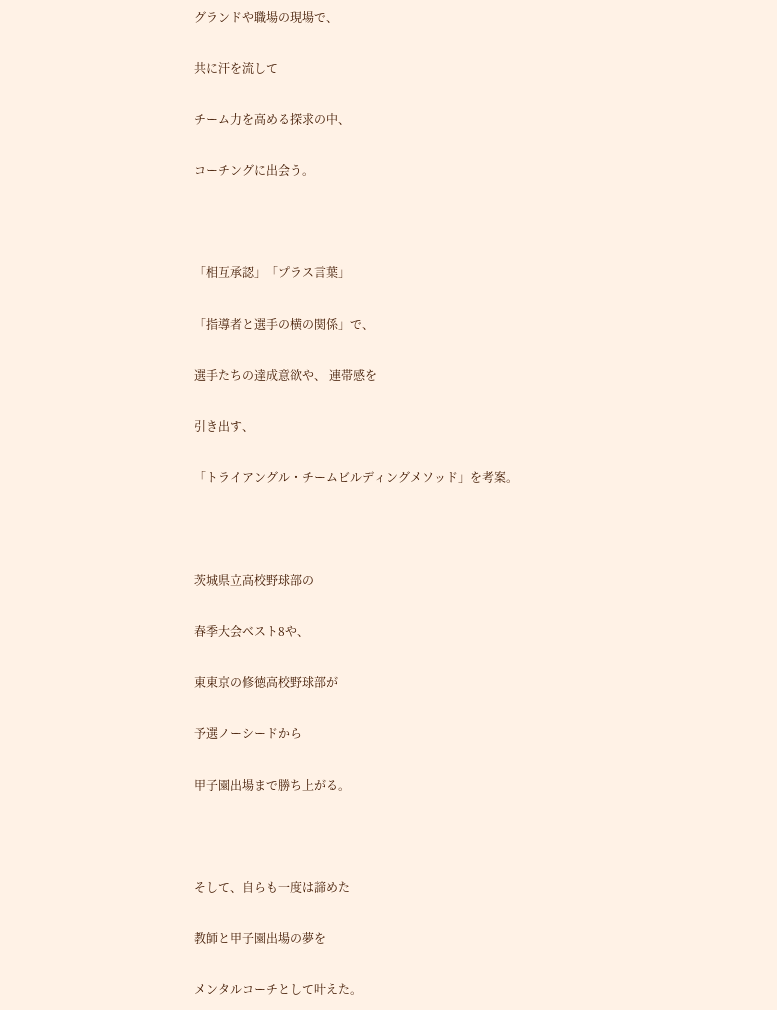グランドや職場の現場で、

共に汗を流して

チーム力を高める探求の中、

コーチングに出会う。



「相互承認」「プラス言葉」

「指導者と選手の横の関係」で、

選手たちの達成意欲や、 連帯感を

引き出す、

「トライアングル・チームビルディングメソッド」を考案。



茨城県立高校野球部の

春季大会ベスト8や、

東東京の修徳高校野球部が

予選ノーシードから

甲子園出場まで勝ち上がる。



そして、自らも一度は諦めた

教師と甲子園出場の夢を

メンタルコーチとして叶えた。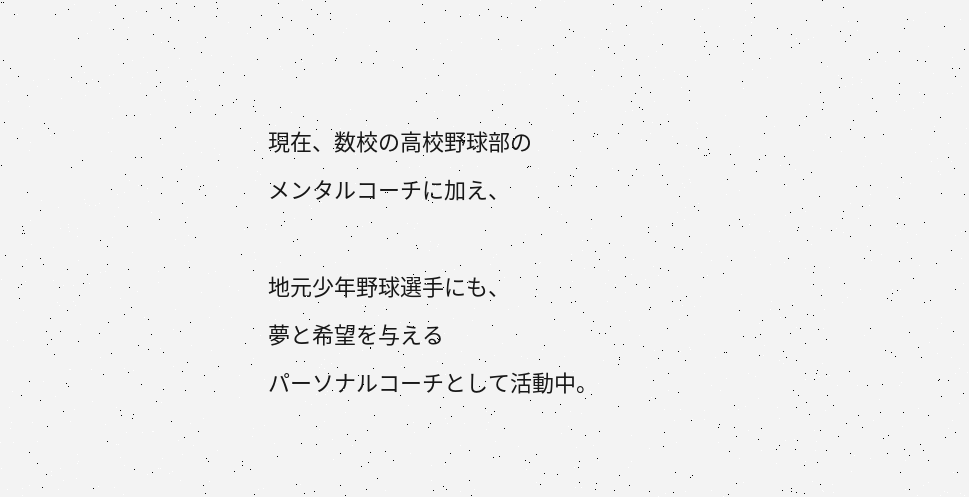現在、数校の高校野球部の

メンタルコーチに加え、



地元少年野球選手にも、

夢と希望を与える

パーソナルコーチとして活動中。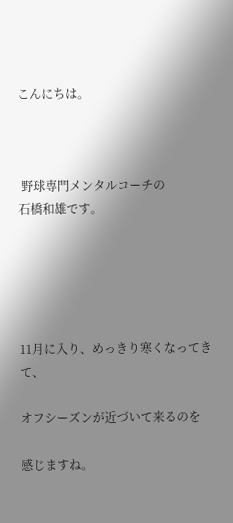こんにちは。



 野球専門メンタルコーチの
石橋和雄です。





11月に入り、めっきり寒くなってきて、

オフシーズンが近づいて来るのを

感じますね。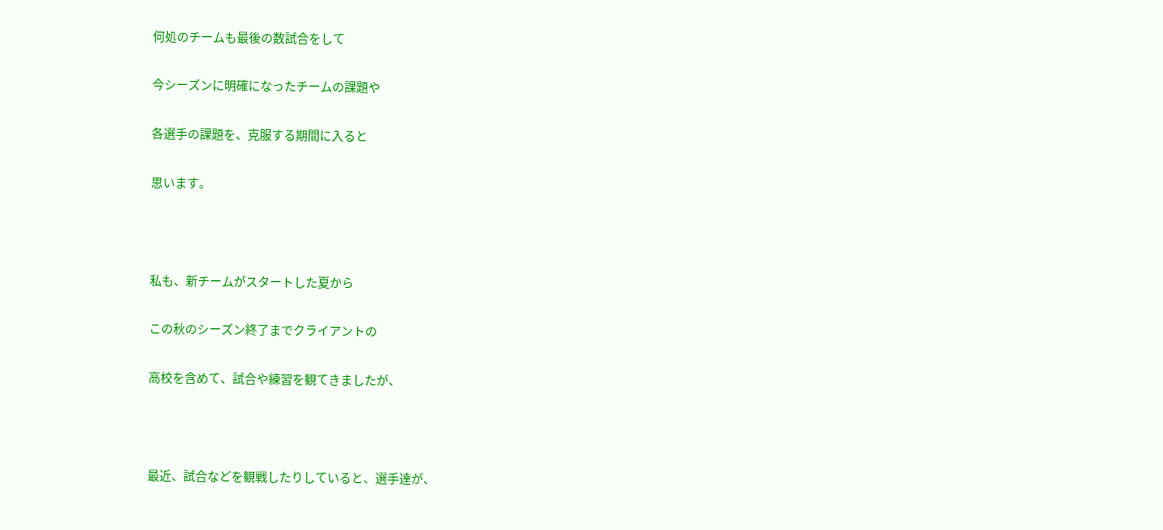何処のチームも最後の数試合をして

今シーズンに明確になったチームの課題や

各選手の課題を、克服する期間に入ると

思います。



私も、新チームがスタートした夏から

この秋のシーズン終了までクライアントの

高校を含めて、試合や練習を観てきましたが、



最近、試合などを観戦したりしていると、選手達が、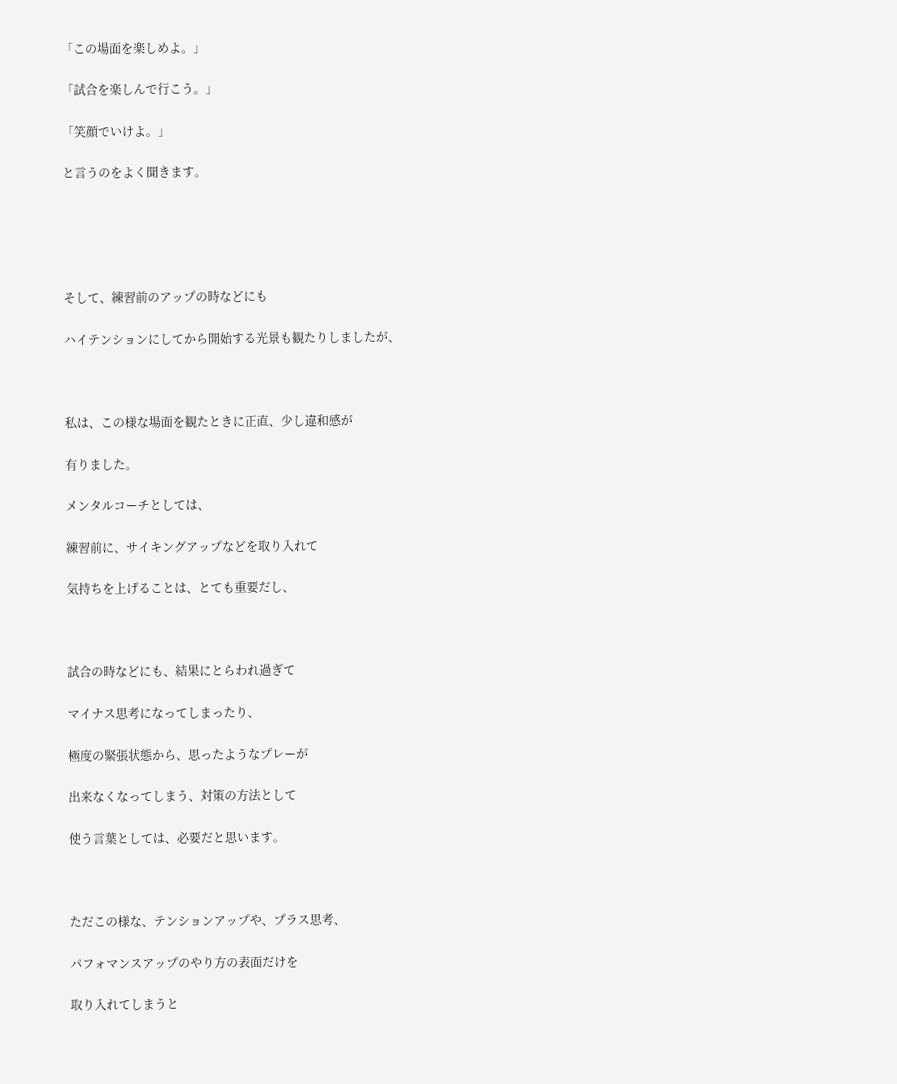「この場面を楽しめよ。」

「試合を楽しんで行こう。」

「笑顔でいけよ。」

と言うのをよく聞きます。





そして、練習前のアップの時などにも

ハイテンションにしてから開始する光景も観たりしましたが、



私は、この様な場面を観たときに正直、少し違和感が

有りました。

メンタルコーチとしては、

練習前に、サイキングアップなどを取り入れて

気持ちを上げることは、とても重要だし、



試合の時などにも、結果にとらわれ過ぎて

マイナス思考になってしまったり、

極度の緊張状態から、思ったようなプレーが

出来なくなってしまう、対策の方法として

使う言葉としては、必要だと思います。



ただこの様な、テンションアップや、プラス思考、

パフォマンスアップのやり方の表面だけを

取り入れてしまうと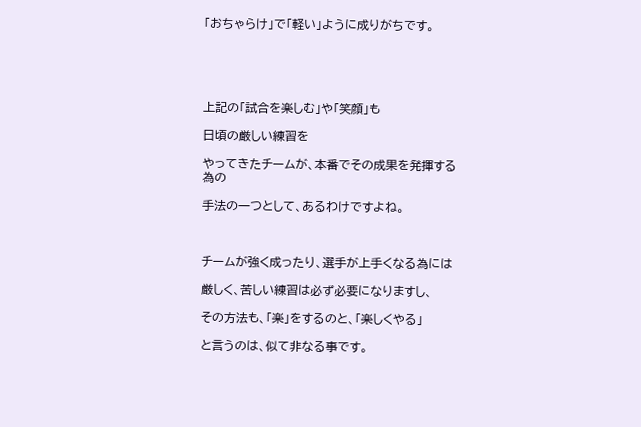「おちゃらけ」で「軽い」ように成りがちです。





上記の「試合を楽しむ」や「笑顔」も

日頃の厳しい練習を

やってきたチームが、本番でその成果を発揮する為の

手法の一つとして、あるわけですよね。



チームが強く成ったり、選手が上手くなる為には

厳しく、苦しい練習は必ず必要になりますし、

その方法も、「楽」をするのと、「楽しくやる」

と言うのは、似て非なる事です。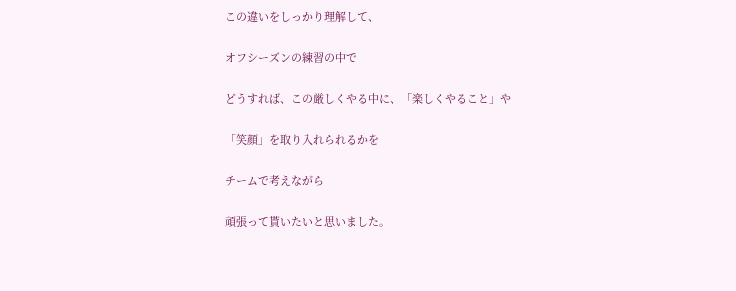この違いをしっかり理解して、

オフシーズンの練習の中で

どうすれば、この厳しくやる中に、「楽しくやること」や

「笑顔」を取り入れられるかを

チームで考えながら

頑張って貰いたいと思いました。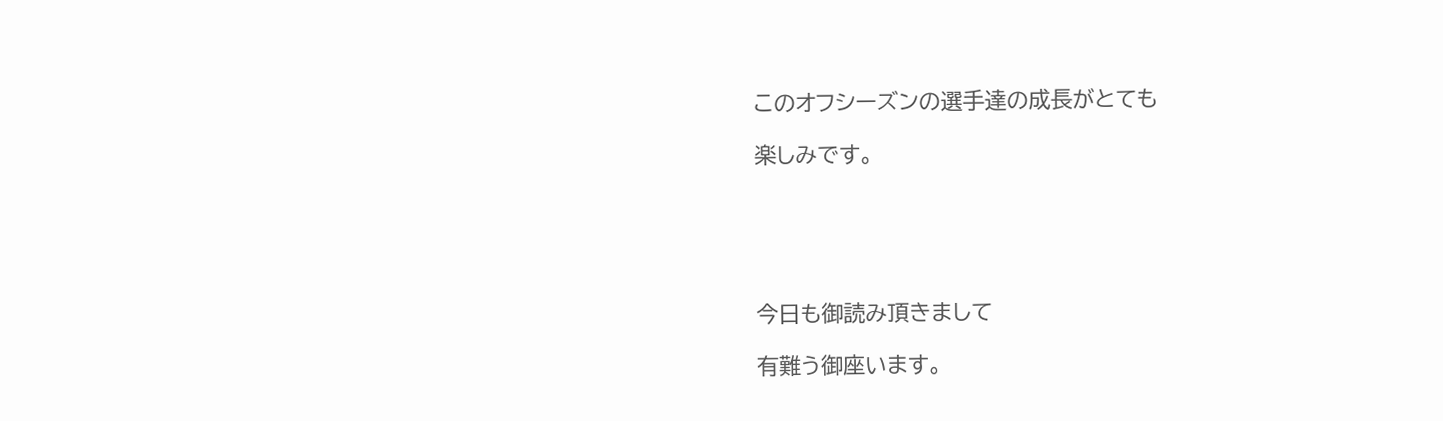このオフシーズンの選手達の成長がとても

楽しみです。





今日も御読み頂きまして

有難う御座います。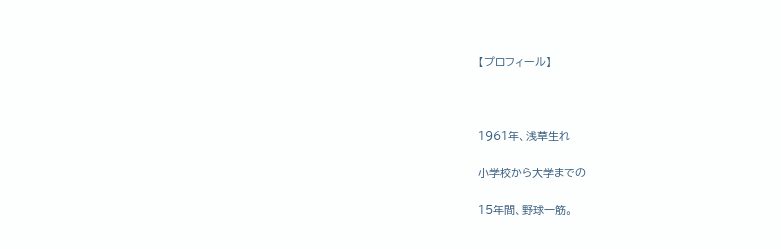【プロフィール】



1961年、浅草生れ

小学校から大学までの

15年間、野球一筋。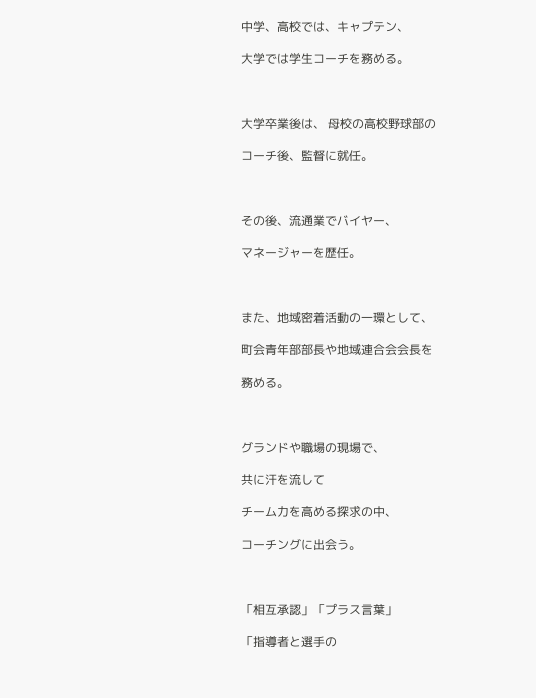中学、高校では、キャプテン、

大学では学生コーチを務める。



大学卒業後は、 母校の高校野球部の

コーチ後、監督に就任。



その後、流通業でバイヤー、

マネージャーを歴任。



また、地域密着活動の一環として、

町会青年部部長や地域連合会会長を

務める。



グランドや職場の現場で、

共に汗を流して

チーム力を高める探求の中、

コーチングに出会う。



「相互承認」「プラス言葉」

「指導者と選手の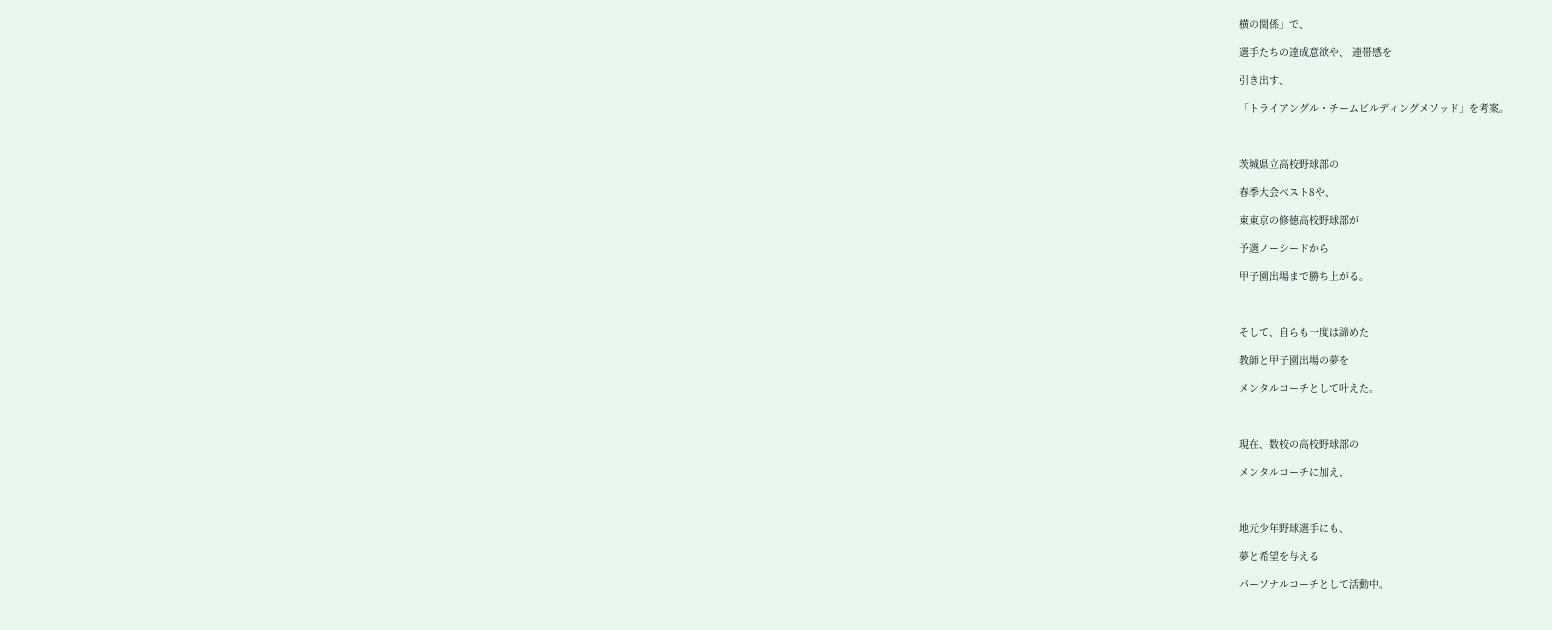横の関係」で、

選手たちの達成意欲や、 連帯感を

引き出す、

「トライアングル・チームビルディングメソッド」を考案。



茨城県立高校野球部の

春季大会ベスト8や、

東東京の修徳高校野球部が

予選ノーシードから

甲子園出場まで勝ち上がる。



そして、自らも一度は諦めた

教師と甲子園出場の夢を

メンタルコーチとして叶えた。



現在、数校の高校野球部の

メンタルコーチに加え、



地元少年野球選手にも、

夢と希望を与える

パーソナルコーチとして活動中。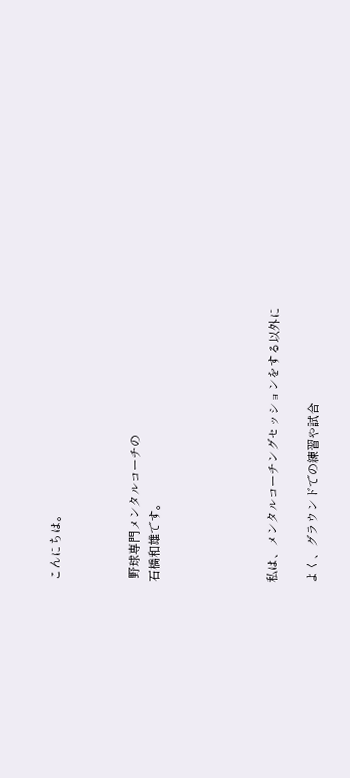こんにちは。



 野球専門メンタルコーチの
石橋和雄です。





私は、メンタルコーチングセッションをする以外に

よく、グラウンドでの練習や試合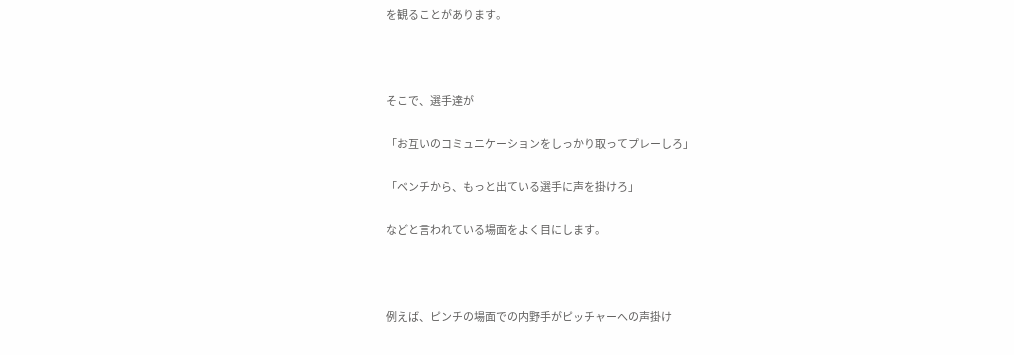を観ることがあります。



そこで、選手達が

「お互いのコミュニケーションをしっかり取ってプレーしろ」

「ベンチから、もっと出ている選手に声を掛けろ」

などと言われている場面をよく目にします。



例えば、ピンチの場面での内野手がピッチャーへの声掛け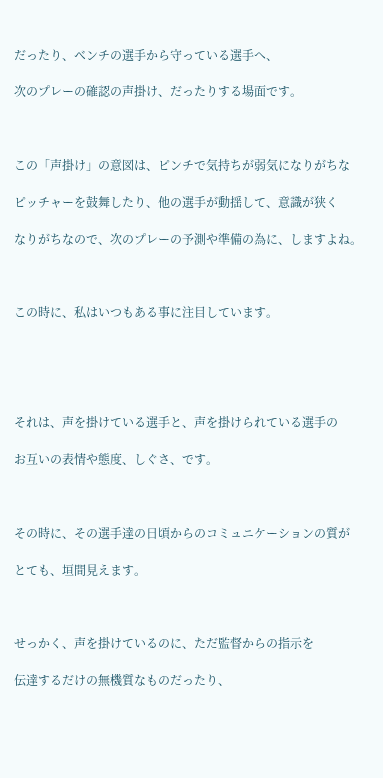だったり、ベンチの選手から守っている選手へ、

次のプレーの確認の声掛け、だったりする場面です。



この「声掛け」の意図は、ピンチで気持ちが弱気になりがちな

ピッチャーを鼓舞したり、他の選手が動揺して、意識が狭く

なりがちなので、次のプレーの予測や準備の為に、しますよね。



この時に、私はいつもある事に注目しています。





それは、声を掛けている選手と、声を掛けられている選手の

お互いの表情や態度、しぐさ、です。



その時に、その選手達の日頃からのコミュニケーションの質が

とても、垣間見えます。



せっかく、声を掛けているのに、ただ監督からの指示を

伝達するだけの無機質なものだったり、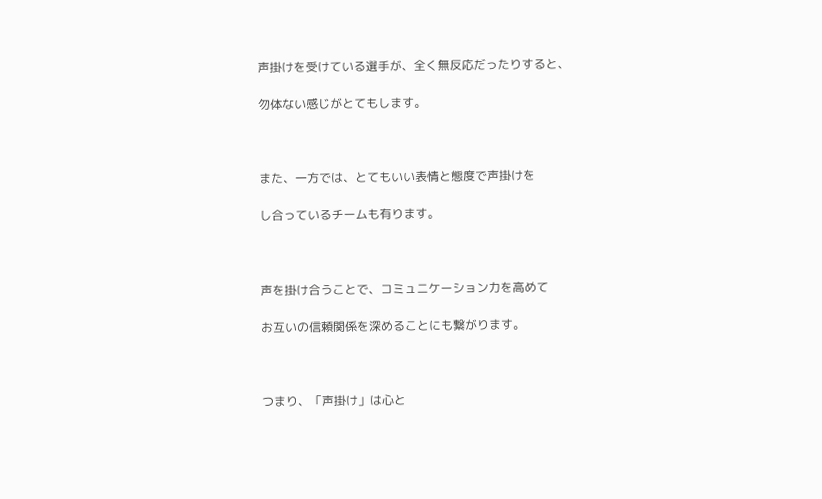声掛けを受けている選手が、全く無反応だったりすると、

勿体ない感じがとてもします。



また、一方では、とてもいい表情と態度で声掛けを

し合っているチームも有ります。



声を掛け合うことで、コミュニケーション力を高めて

お互いの信頼関係を深めることにも繋がります。



つまり、「声掛け」は心と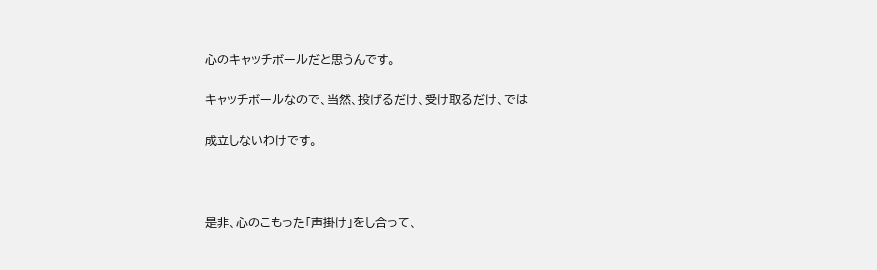心のキャッチボールだと思うんです。

キャッチボールなので、当然、投げるだけ、受け取るだけ、では

成立しないわけです。



是非、心のこもった「声掛け」をし合って、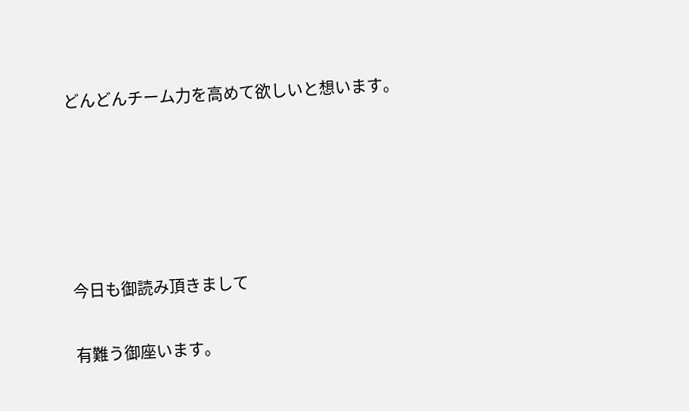どんどんチーム力を高めて欲しいと想います。





今日も御読み頂きまして

有難う御座います。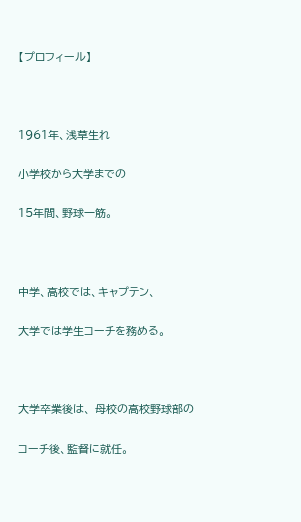【プロフィール】



1961年、浅草生れ

小学校から大学までの

15年間、野球一筋。



中学、高校では、キャプテン、

大学では学生コーチを務める。



大学卒業後は、 母校の高校野球部の

コーチ後、監督に就任。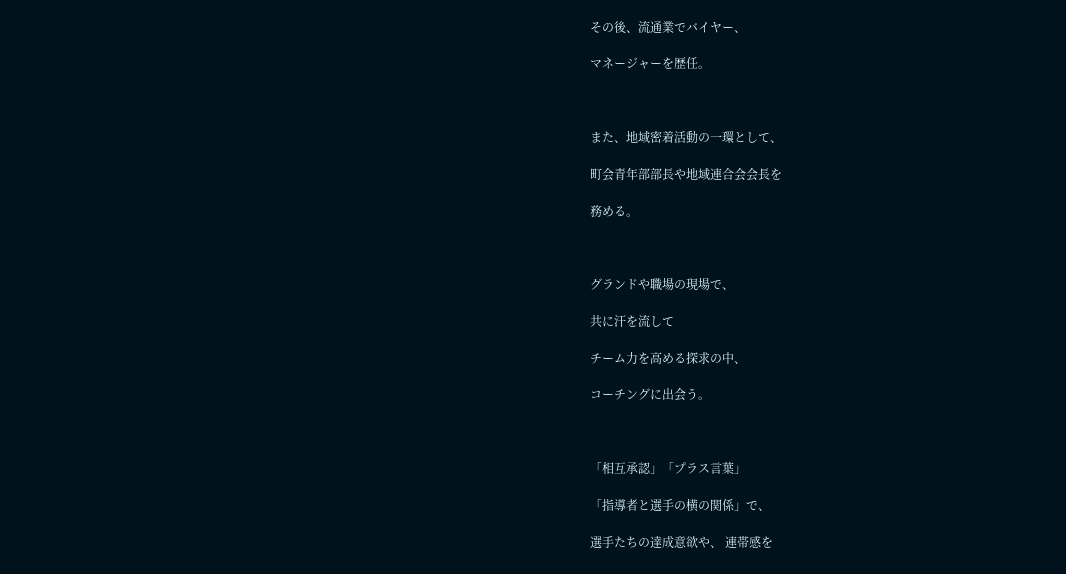その後、流通業でバイヤー、

マネージャーを歴任。



また、地域密着活動の一環として、

町会青年部部長や地域連合会会長を

務める。



グランドや職場の現場で、

共に汗を流して

チーム力を高める探求の中、

コーチングに出会う。



「相互承認」「プラス言葉」

「指導者と選手の横の関係」で、

選手たちの達成意欲や、 連帯感を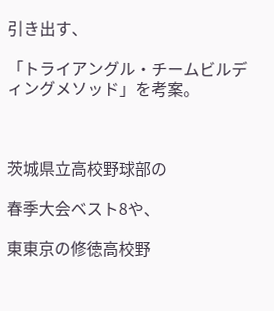引き出す、

「トライアングル・チームビルディングメソッド」を考案。



茨城県立高校野球部の

春季大会ベスト8や、

東東京の修徳高校野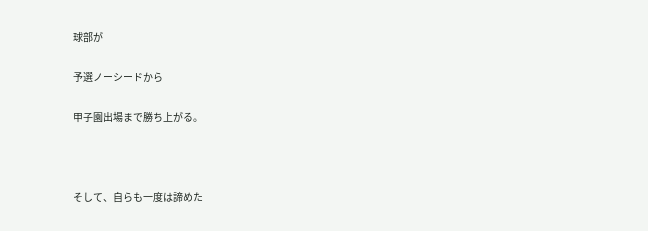球部が

予選ノーシードから

甲子園出場まで勝ち上がる。



そして、自らも一度は諦めた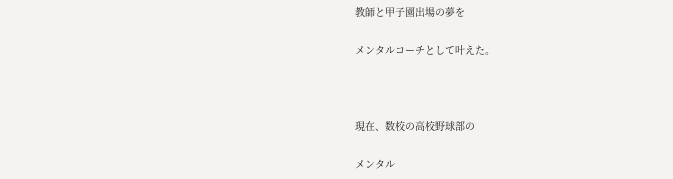教師と甲子園出場の夢を

メンタルコーチとして叶えた。



現在、数校の高校野球部の

メンタル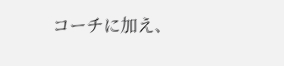コーチに加え、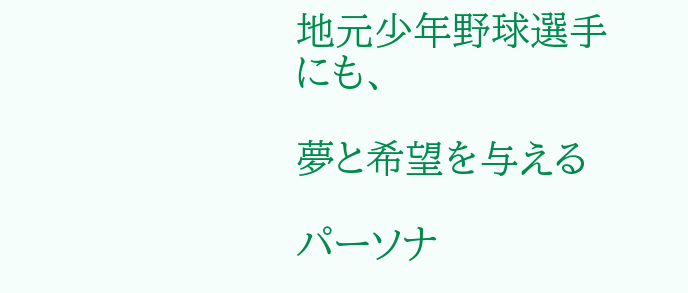地元少年野球選手にも、

夢と希望を与える

パーソナ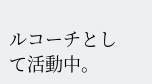ルコーチとして活動中。